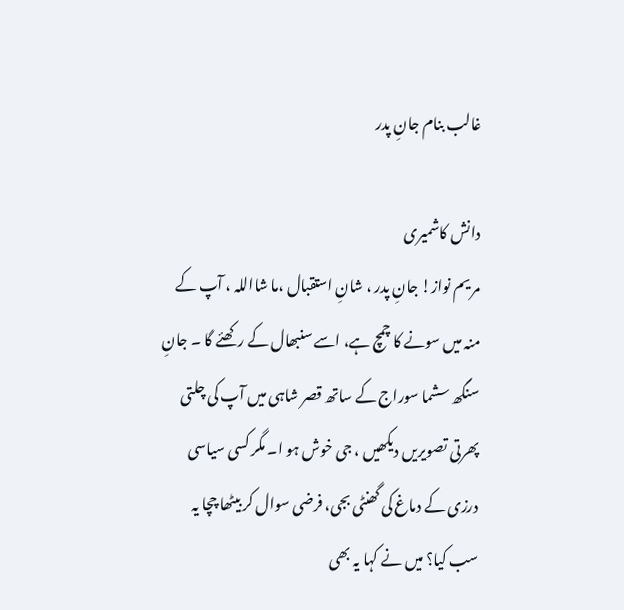غالب بنام جانِ پدر

دانش کاشمیری
مر یم نواز! جانِ پدر ، شانِ استقبال ،ما شااللہ ، آپ کے منہ میں سونے کا چمچ ہے، اسے سنبھال کے رکھئے گا ۔ جانِ سنگھ سشما سوراج کے ساتھ قصر شاہی میں آپ کی چلتی پھرتی تصویریں دیکھیں ، جی خوش ہو ا۔ مگر کسی سیاسی درزی کے دماغ کی گھنٹی بجی، فرضی سوال کر بیٹھا چچا یہ سب کیا؟ میں نے کہا یہ بھی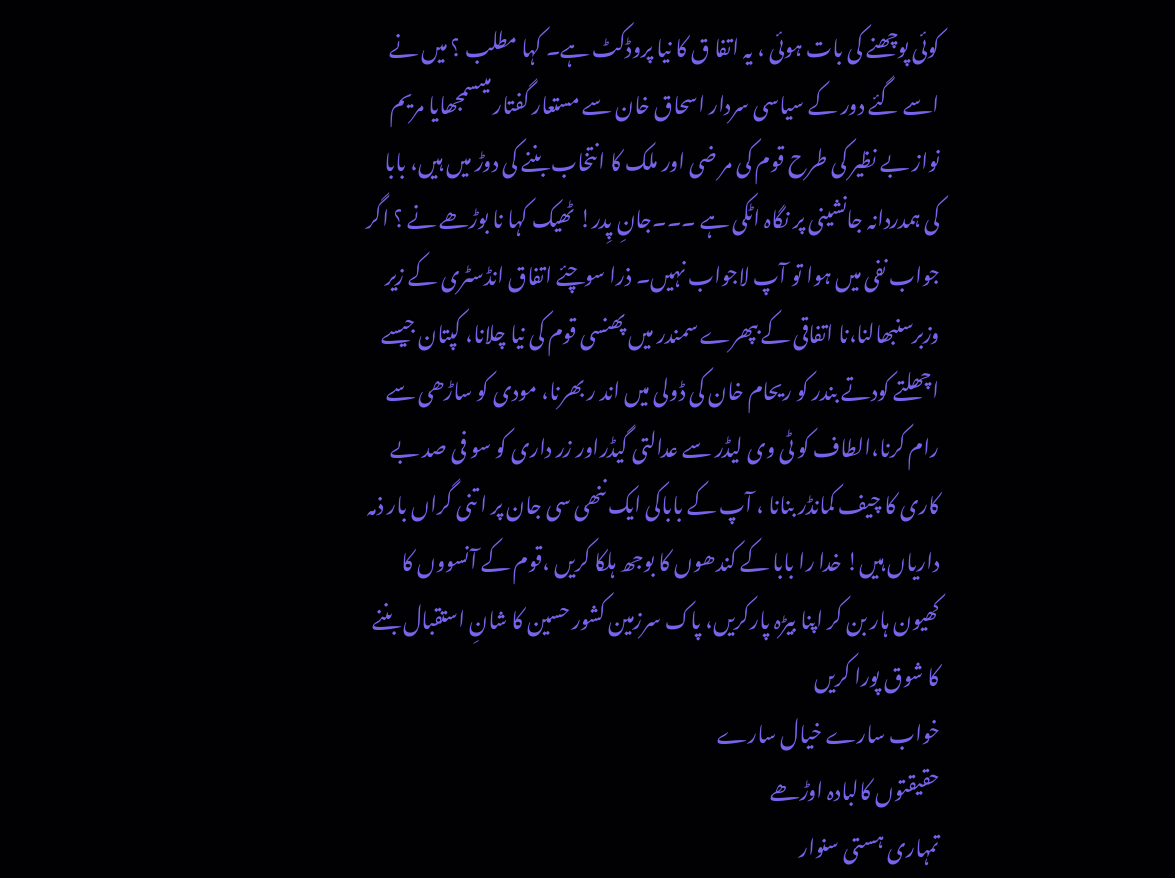کوئی پوچھنے کی بات ہوئی ، یہ اتفا ق کا نیا پروڈکٹ ہے۔ کہا مطلب ؟ میں نے اسے گئے دور کے سیاسی سردار اسحاق خان سے مستعار گفتار میںسمجھایا مریم نواز بے نظیر کی طرح قوم کی مر ضی اور ملک کا انتخاب بننے کی دوڑ میں ہیں، بابا کی ہمدردانہ جانشینی پر نگاہ اٹکی ہے ۔۔۔جانِ پِدر! ٹھیک کہا نا بوڑھے نے ؟ اگر جواب نفی میں ہوا تو آپ لاجواب نہیں۔ ذرا سوچئے اتفاق انڈسٹری کے زیر وزبرسنبھالنا،نا اتفاقی کے بپھرے سمندر میں پھنسی قوم کی نیا چلانا، کپتان جیسے اچھلتے کودتے بندر کو ریحام خان کی ڈولی میں اند ر بھرنا، مودی کو ساڑھی سے رام کرنا،الطاف کو ٹی وی لیڈر سے عدالتی گیڈراور زر داری کو سو فی صد بے کاری کا چیف کمانڈر بنانا ، آپ کے باباکی ایک ننھی سی جان پر ا تنی گراں بار ذمہ داریاں ہیں! خدا را بابا کے کندھوں کا بوجھ ہلکا کریں ،قوم کے آنسووں کا کھیون ہار بن کر اپنا بیڑہ پارکریں، پاک سرزمین کشور حسین کا شانِ استقبال بننے کا شوق پورا کریں
خواب سارے خیال سارے
حقیقتوں کالبادہ اوڑھے
تمہاری ہستی سنوار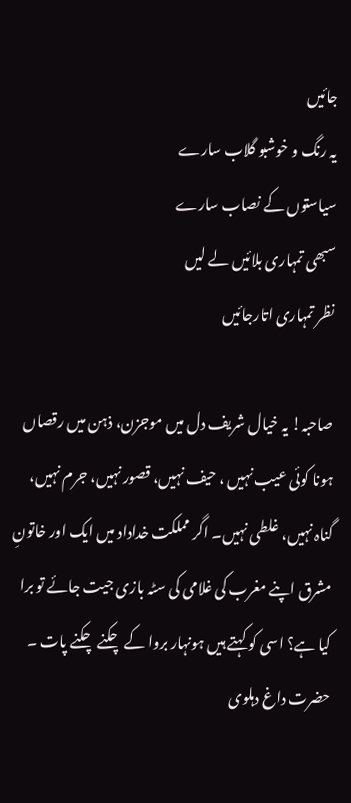جائیں
یہ رنگ و خوشبو گلاب سارے
سیاستوں کے نصاب سارے
سبھی تمہاری بلائیں لے لیں
نظر تمہاری اتارجائیں

صاحبہ! یہ خیال شریف دل میں موجزن، ذہن میں رقصاں ہونا کوئی عیب نہیں ، حیف نہیں، قصور نہیں، جرم نہیں، گناہ نہیں، غلطی نہیں۔ اگر مملکت خداداد میں ایک اور خاتونِ مشرق اپنے مغرب کی غلامی کی سٹہ بازی جیت جائے تو برا کیا ہے؟ اسی کو کہتے ہیں ہونہار بروا کے چکنے چکنے پات ۔ حضرت داغ دہلوی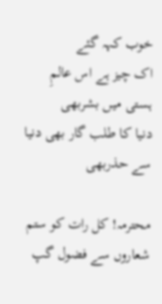خوب کہہ گئے
اک چیز ہے اس عالمِ ہستی میں بشربھی
دنیا کا طلب گار بھی دنیا سے حذربھی

محترمہ! کل رات کو ستم شعاروں سے فضول گپ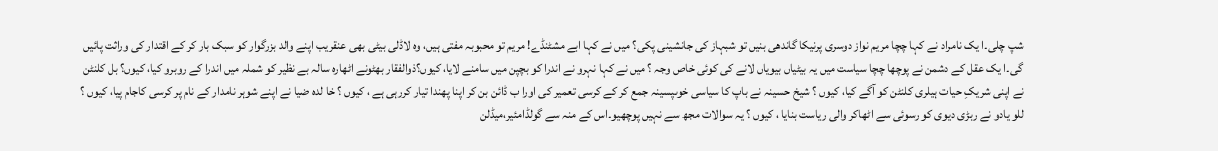شپ چلی۔ا یک نامراد نے کہا چچا مریم نواز دوسری پرنیکا گاندھی بنیں تو شبہاز کی جانشینی پکی؟ میں نے کہا ابے مشٹنڈے! مریم تو محبوبہ مفتی ہیں، وہ لاڈلی بیٹی بھی عنقریب اپنے والد بزرگوار کو سبک بار کر کے اقتدار کی وراثت پائیں گی۔ا یک عقل کے دشمن نے پوچھا چچا سیاست میں یہ بیٹیاں بیویاں لانے کی کوئی خاص وجہ ؟ میں نے کہا نہرو نے اندرا کو بچپن میں سامنے لایا، کیوں؟ذوالفقار بھٹونے اٹھارہ سالہ بے نظیر کو شملہ میں اندرا کے روبرو کیا، کیوں؟ بل کلنٹن نے اپنی شریکِ حیات ہیلری کلنٹن کو آگے کیا، کیوں ؟ شیخ حسینہ نے باپ کا سیاسی خوںپسینہ جمع کر کے کرسی تعمیر کی اورا ب ڈائن بن کر اپنا پھندا تیار کررہی ہے ، کیوں ؟ خا لدہ ضیا نے اپنے شوہر نامدار کے نام پر کرسی کاجام پیا، کیوں ؟ للو یادو نے ربڑی دیوی کو رسوئی سے اٹھاکر والی ریاست بنایا ، کیوں ؟ یہ سوالات مجھ سے نہیں پوچھیو۔اس کے منہ سے گولڈامئیر،میڈلن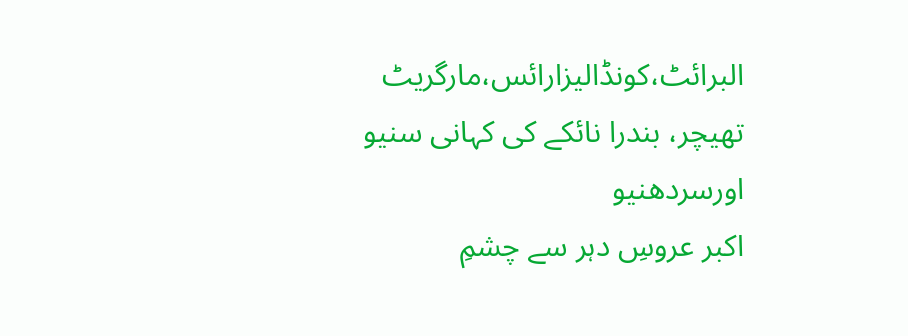البرائٹ،کونڈالیزارائس،مارگریٹ
تھیچر، بندرا نائکے کی کہانی سنیو اورسردھنیو
اکبر عروسِ دہر سے چشمِ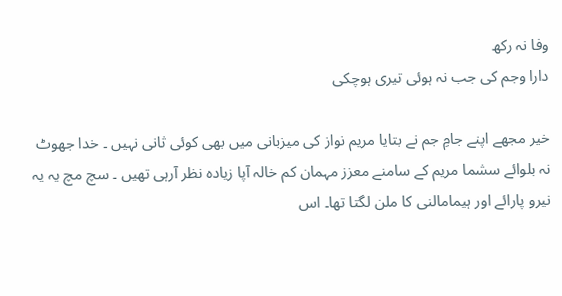وفا نہ رکھ
دارا وجم کی جب نہ ہوئی تیری ہوچکی

خیر مجھے اپنے جامِ جم نے بتایا مریم نواز کی میزبانی میں بھی کوئی ثانی نہیں ۔ خدا جھوٹ نہ بلوائے سشما مریم کے سامنے معزز مہمان کم خالہ آپا زیادہ نظر آرہی تھیں ۔ سچ مچ یہ یہ نیرو پارائے اور ہیمامالنی کا ملن لگتا تھا۔ اس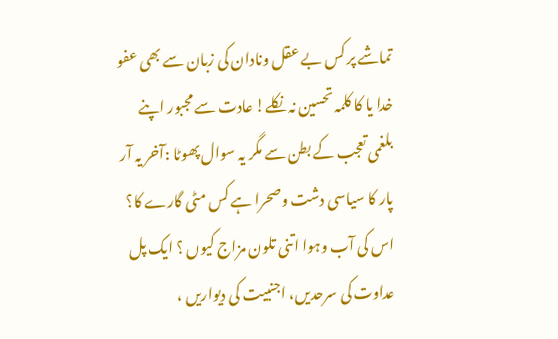تماشے پر کس بے عقل ونادان کی زبان سے بھی عفو خدا یا کا کلمہ تحسین نہ نکلے! عادت سے مجبور اپنے بلغمی تعجب کے بطن سے مگر یہ سوال پھوٹا :آخر یہ آر پار کا سیاسی دشت وصحرا ہے کس مٹی گارے کا؟ اس کی آب وہوا اتنی تلون مزاج کیوں ؟ ایک پل عداوت کی سرحدیں، اجنبیت کی دیواریں ،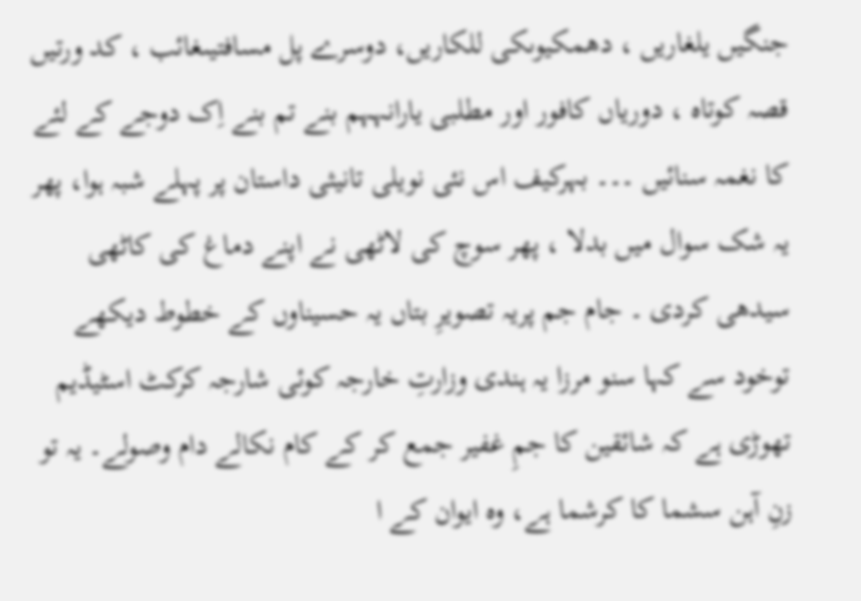جنگیں یلغاریں ، دھمکیوںکی للکاریں، دوسرے پل مسافتیںغائب ، کد ورتیں قصہ کوتاہ ، دوریاں کافور اور مطلبی یارانہہم بنے تم بنے اِک دوجے کے لئے کا نغمہ سنائیں ۔۔۔ بہرکیف اس نئی نویلی تانیثی داستان پر پہلے شبہ ہوا، پھر یہ شک سوال میں بدلا ، پھر سوچ کی لاٹھی نے اپنے دماغ کی کاٹھی سیدھی کردی ۔ جام جم پریہ تصویرِ بتاں یہ حسیناوں کے خطوط دیکھے توخود سے کہا سنو مرزا یہ ہندی وزارتِ خارجہ کوئی شارجہ کرکٹ اسٹیڈیم تھوڑی ہے کہ شائقین کا جمِ غفیر جمع کر کے کام نکالے دام وصولے۔ یہ تو زنِ آہن سشما کا کرشما ہے، وہ ایوان کے ا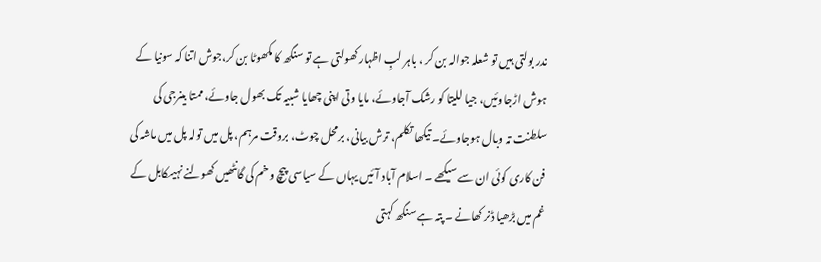ندر بولتی ہیں تو شعلہ جوالہ بن کر ، باہر لبِ اظہار کھولتی ہے تو سنگھ کا مکھوٹا بن کر،جوش اتنا کہ سونیا کے ہوش اڑجاوئیں، جیا للیتا کو رشک آجاوئے، مایا وتی اپنی چھایا شبیہ تک بھول جاوئے، ممتا بینرجی کی سلطنت تہ وبال ہوجاوئے۔ تیکھا تکلم، ترش بیانی، برمحل چوٹ، بروقت مرہم، پل میں تولہ پل میں ماشہ کی فن کاری کوئی ان سے سیکھے ۔ اسلام آباد آئیں یہاں کے سیاسی پیچ و خم کی گانٹھیں کھولنے نہیںکابل کے غم میں بڑھیا ڈنر کھانے ۔ پتہ ہے سنگھ کہتی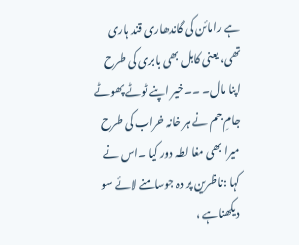ہے رامائن کی گاندھاری قند ہاری تھی، یعنی کابل بھی بابری کی طرح اپنا مال۔ ۔۔خیر اپنے ٹوٹے پھوٹے جامِ جم نے ہر خانہ خراب کی طرح میرا بھی مغا لطہ دور کیا ۔اس نے کہا :ناظرین پر دہ جوسامنے لائے سو دیکھناہے ،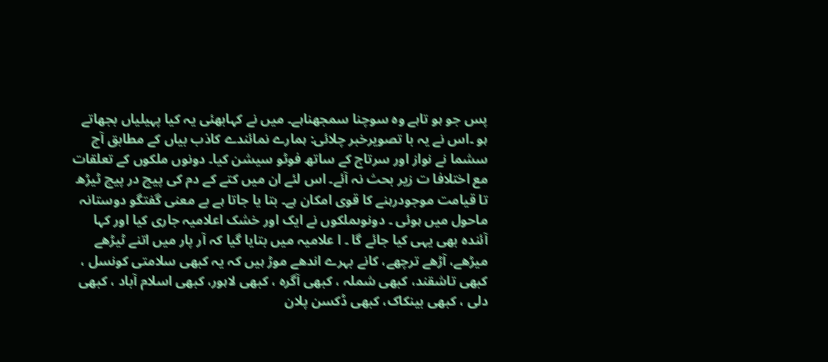پس جو ہو تاہے وہ سوچنا سمجھناہے۔ میں نے کہابھئی یہ کیا پہیلیاں بجھاتے ہو ۔اس نے یہ با تصویرخبر چلائی: ہمارے نمائندے کاذب بیاں کے مطابق آج سشما نے نواز اور سرتاج کے ساتھ فوٹو سیشن کیا۔ دونوں ملکوں کے تعلقات مع اختلافا ت زیر بحث نہ آئے۔ اس لئے ان میں کتے کے دم کی پیچ در پیچ ٹیڑھ تا قیامت موجودرہنے کا قوی امکان ہے۔ بتا یا جاتا ہے بے معنی گفتگو دوستانہ ماحول میں ہوئی ۔ دونوںملکوں نے ایک اور خشک اعلامیہ جاری کیا اور کہا آئندہ بھی یہی کیا جائے گا ۔ ا علامیہ میں بتایا گیا کہ آر پار میں اتنے ٹیڑھے میڑھے، آڑھے ترچھے، کانے بہرے اندھے موڑ ہیں کہ یہ کبھی سلامتی کونسل ، کبھی تاشقند، کبھی شملہ ، کبھی آگرہ ، کبھی لاہور، کبھی اسلام آباد ، کبھی دلی ، کبھی بینکاک، کبھی ڈکسن پلان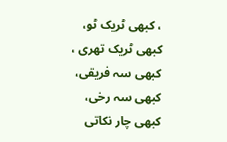، کبھی ٹریک ٹو، کبھی ٹریک تھری ، کبھی سہ فریقی، کبھی سہ رخی، کبھی چار نکاتی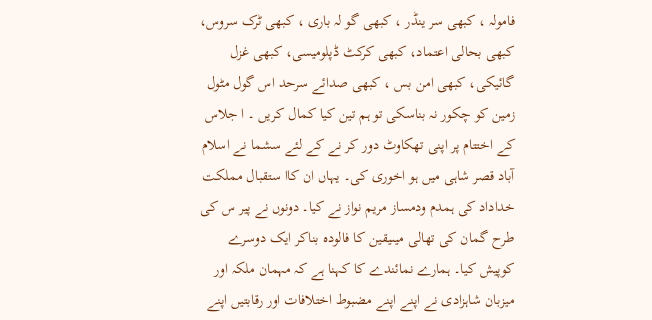فامولہ ، کبھی سر ینڈر ، کبھی گو لہ باری ، کبھی ٹرک سروس، کبھی بحالی اعتماد، کبھی کرکٹ ڈپلومیسی، کبھی غزل گائیکی، کبھی امن بس ، کبھی صدائے سرحد اس گول مٹول زمین کو چکور نہ بناسکی تو ہم تین کیا کمال کریں ۔ ا جلاس کے اختتام پر اپنی تھکاوٹ دور کر نے کے لئے سشما نے اسلام آباد قصر شاہی میں ہو اخوری کی۔ یہاں ان کاا ستقبال مملکت خداداد کی ہمدم ودمساز مریم نواز نے کیا۔ دونوں نے پیر س کی طرح گمان کی تھالی میںیقین کا فالودہ بناکر ایک دوسرے کوپیش کیا۔ ہمارے نمائندے کا کہنا ہے کہ مہمان ملکہ اور میزبان شاہزادی نے اپنے اپنے مضبوط اختلافات اور رقابتیں اپنے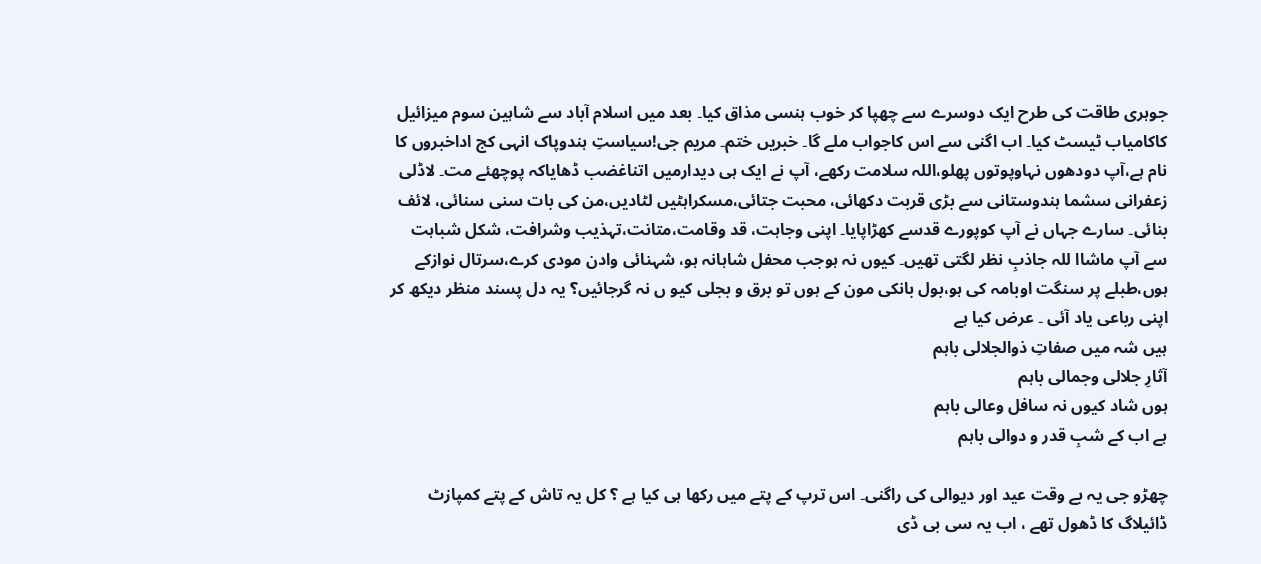جوہری طاقت کی طرح ایک دوسرے سے چھپا کر خوب ہنسی مذاق کیا۔ بعد میں اسلام آباد سے شاہین سوم میزائیل کاکامیاب ٹیسٹ کیا۔ اب اگنی سے اس کاجواب ملے گا۔ خبریں ختم۔ مریم جی!سیاستِ ہندوپاک انہی کج اداخبروں کا نام ہے،آپ دودھوں نہاوپوتوں پھلو،اللہ سلامت رکھے، آپ نے ایک ہی دیدارمیں اتناغضب ڈھایاکہ پوچھئے مت۔ لاڈلی زعفرانی سشما ہندوستانی سے بڑی قربت دکھائی، محبت جتائی،مسکراہٹیں لٹادیں،من کی بات سنی سنائی، لائف بنائی۔ سارے جہاں نے آپ کوپورے قدسے کھڑاپایا۔ اپنی وجاہت، قد وقامت،متانت،تہذیب وشرافت، شکل شباہت سے آپ ماشاا للہ جاذبِ نظر لگتی تھیں۔ کیوں نہ ہوجب محفل شاہانہ ہو، شہنائی وادن مودی کرے،سرتال نوازکے ہوں،طبلے پر سنگت اوبامہ کی ہو،بول بانکی مون کے ہوں تو برق و بجلی کیو ں نہ گرجائیں؟ یہ دل پسند منظر دیکھ کر اپنی رباعی یاد آئی ۔ عرض کیا ہے
ہیں شہ میں صفاتِ ذوالجلالی باہم
آثارِ جلالی وجمالی باہم
ہوں شاد کیوں نہ سافل وعالی باہم
ہے اب کے شبِ قدر و دوالی باہم

چھڑو جی یہ بے وقت عید اور دیوالی کی راگنی۔ اس ترپ کے پتے میں رکھا ہی کیا ہے ؟ کل یہ تاش کے پتے کمپازٹ ڈائیلاگ کا ڈھول تھے ، اب یہ سی بی ڈی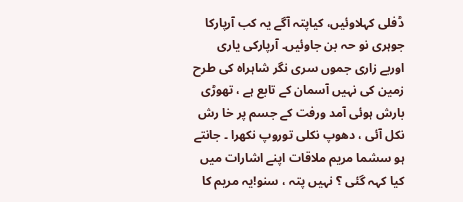ڈفلی کہلاوئیں، کیاپتہ آگے یہ کب آرپارکا جوہری نو حہ بن جاوئیں۔ آرپارکی یاری اوربے زاری جموں سری نگر شاہراہ کی طرح زمین کی نہیں آسمان کے تابع ہے ، تھوڑی بارش ہوئی آمد ورفت کے جسم پر خا رش نکل آئی ، دھوپ نکلی توروپ نکھرا ۔ جانتے ہو سشما مریم ملاقات اپنے اشارات میں کیا کہہ گئی ؟ نہیں پتہ ، سنو!یہ مریم کا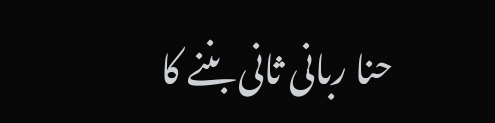حنا ربانی ثانی بننے کا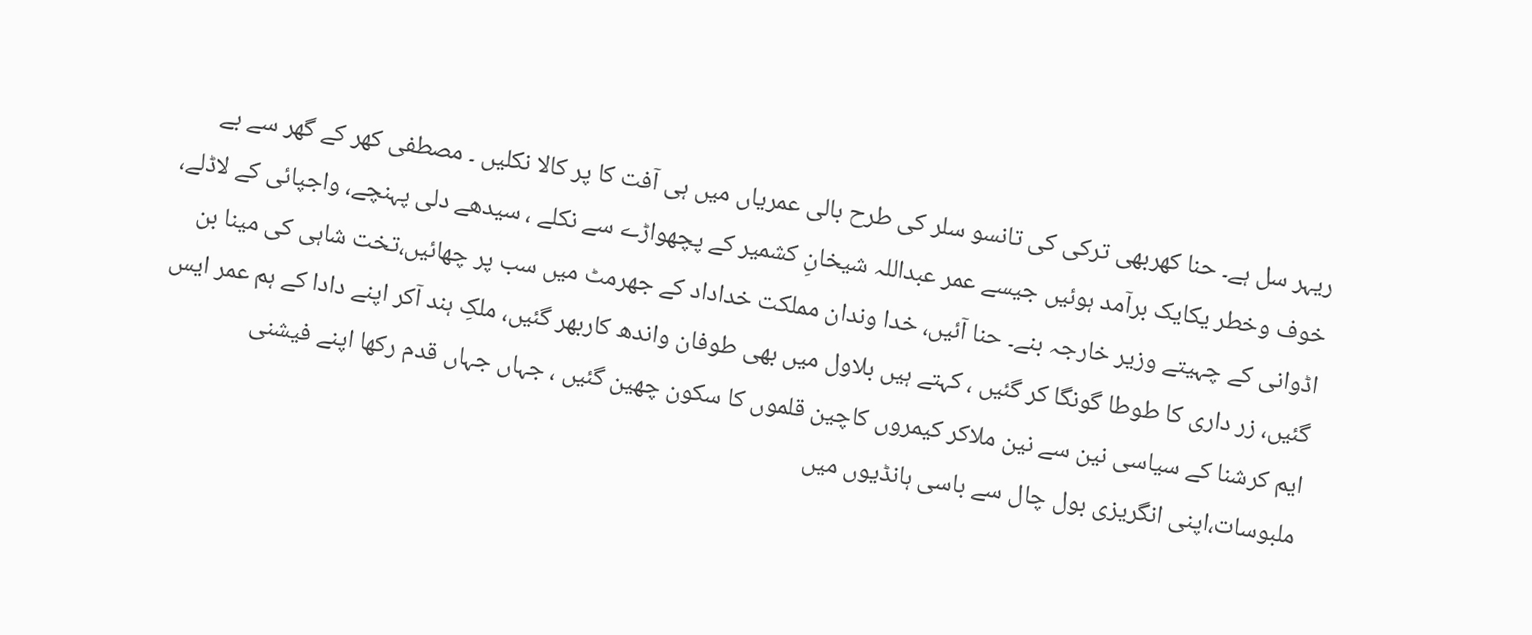ریہر سل ہے۔ حنا کھربھی ترکی کی تانسو سلر کی طرح بالی عمریاں میں ہی آفت کا پر کالا نکلیں ۔ مصطفی کھر کے گھر سے بے خوف وخطر یکایک برآمد ہوئیں جیسے عمر عبداللہ شیخانِ کشمیر کے پچھواڑے سے نکلے ، سیدھے دلی پہنچے، واجپائی کے لاڈلے، اڈوانی کے چہیتے وزیر خارجہ بنے۔ حنا آئیں، خدا وندان مملکت خداداد کے جھرمٹ میں سب پر چھائیں،تخت شاہی کی مینا بن گئیں، زر داری کا طوطا گونگا کر گئیں ، کہتے ہیں بلاول میں بھی طوفان واندھ کاربھر گئیں، ملکِ ہند آکر اپنے دادا کے ہم عمر ایس ایم کرشنا کے سیاسی نین سے نین ملاکر کیمروں کاچین قلموں کا سکون چھین گئیں ، جہاں جہاں قدم رکھا اپنے فیشنی ملبوسات،اپنی انگریزی بول چال سے باسی ہانڈیوں میں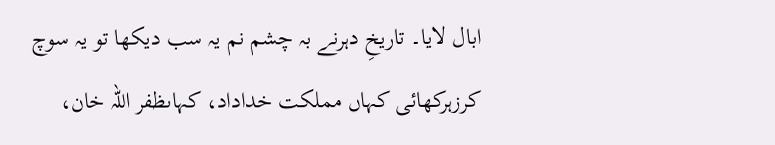ابال لایا۔ تاریخِ دہرنے بہ چشم نم یہ سب دیکھا تو یہ سوچ کرزہرکھائی کہاں مملکت خداداد، کہاںظفر اللہ خان،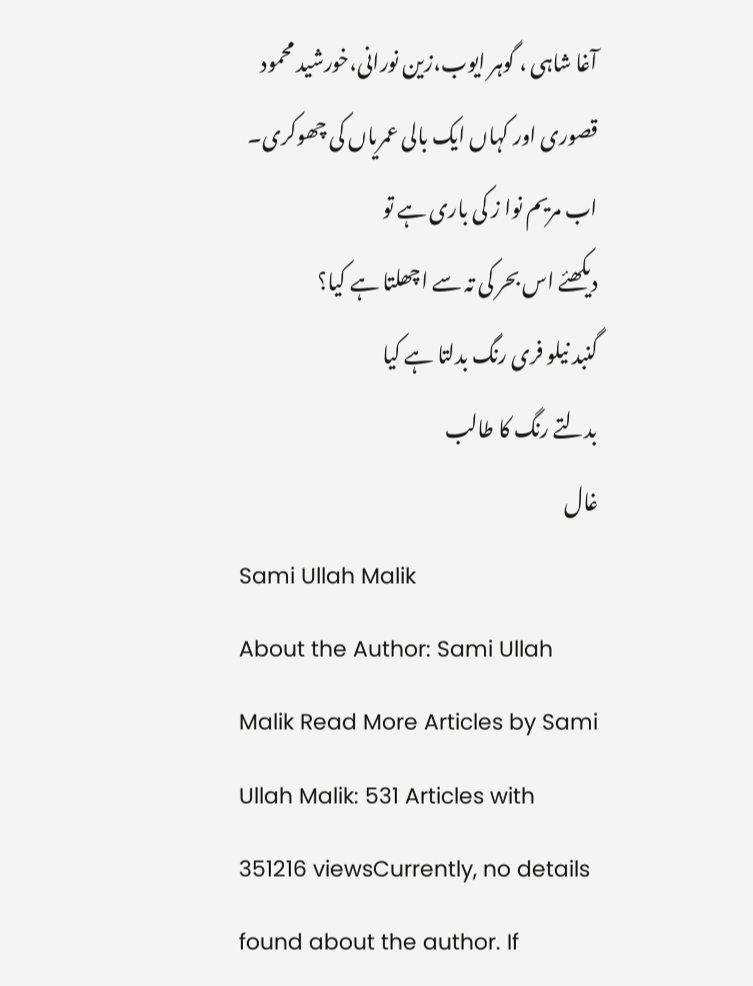آغا شاہی ، گوہر ایوب،زین نورانی،خورشید محمود قصوری اور کہاں ایک بالی عمریاں کی چھوکری۔ اب مریم نوا ز کی باری ہے تو
دیکھئے اس بحر کی تہ سے اچھلتا ہے کیا؟
گنبد نیلو فری رنگ بدلتا ہے کیا
بدلتے رنگ کا طالب
غال
Sami Ullah Malik
About the Author: Sami Ullah Malik Read More Articles by Sami Ullah Malik: 531 Articles with 351216 viewsCurrently, no details found about the author. If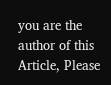you are the author of this Article, Please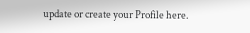update or create your Profile here.